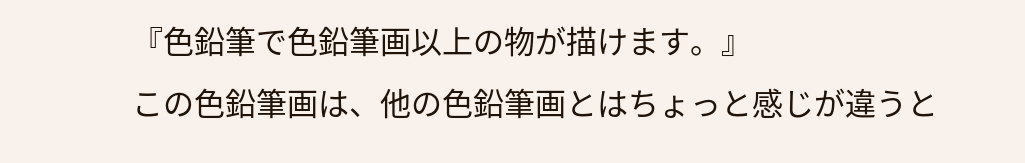『色鉛筆で色鉛筆画以上の物が描けます。』
この色鉛筆画は、他の色鉛筆画とはちょっと感じが違うと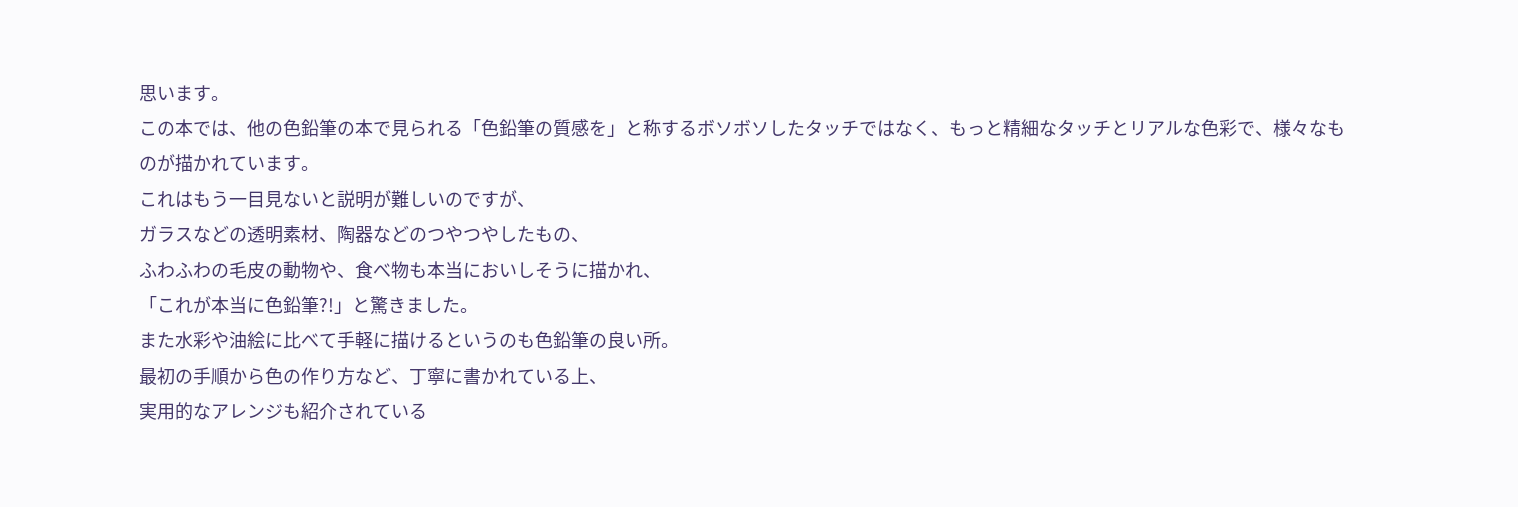思います。
この本では、他の色鉛筆の本で見られる「色鉛筆の質感を」と称するボソボソしたタッチではなく、もっと精細なタッチとリアルな色彩で、様々なものが描かれています。
これはもう一目見ないと説明が難しいのですが、
ガラスなどの透明素材、陶器などのつやつやしたもの、
ふわふわの毛皮の動物や、食べ物も本当においしそうに描かれ、
「これが本当に色鉛筆?!」と驚きました。
また水彩や油絵に比べて手軽に描けるというのも色鉛筆の良い所。
最初の手順から色の作り方など、丁寧に書かれている上、
実用的なアレンジも紹介されている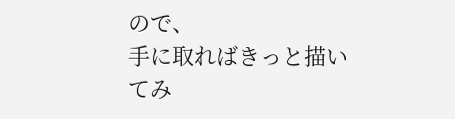ので、
手に取ればきっと描いてみ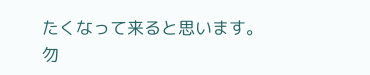たくなって来ると思います。
勿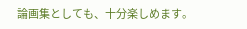論画集としても、十分楽しめます。